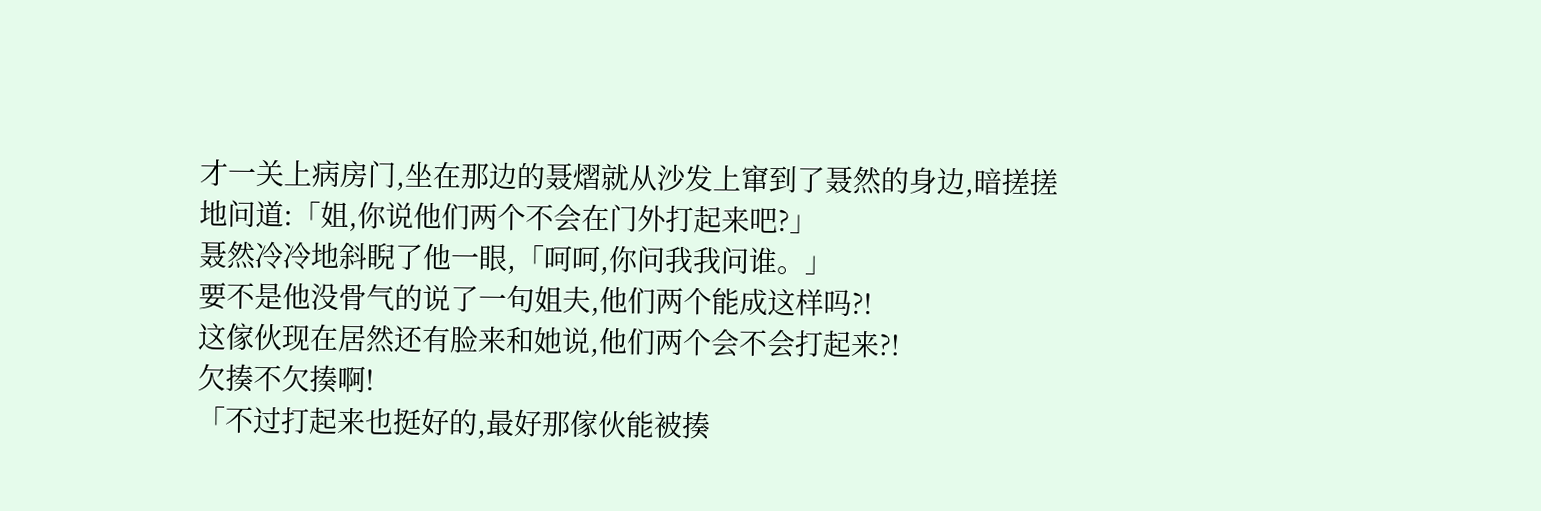才一关上病房门,坐在那边的聂熠就从沙发上窜到了聂然的身边,暗搓搓地问道:「姐,你说他们两个不会在门外打起来吧?」
聂然冷冷地斜睨了他一眼,「呵呵,你问我我问谁。」
要不是他没骨气的说了一句姐夫,他们两个能成这样吗?!
这傢伙现在居然还有脸来和她说,他们两个会不会打起来?!
欠揍不欠揍啊!
「不过打起来也挺好的,最好那傢伙能被揍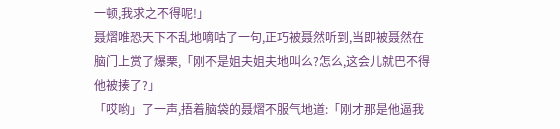一顿,我求之不得呢!」
聂熠唯恐天下不乱地嘀咕了一句,正巧被聂然听到,当即被聂然在脑门上赏了爆栗,「刚不是姐夫姐夫地叫么?怎么,这会儿就巴不得他被揍了?」
「哎哟」了一声,捂着脑袋的聂熠不服气地道:「刚才那是他逼我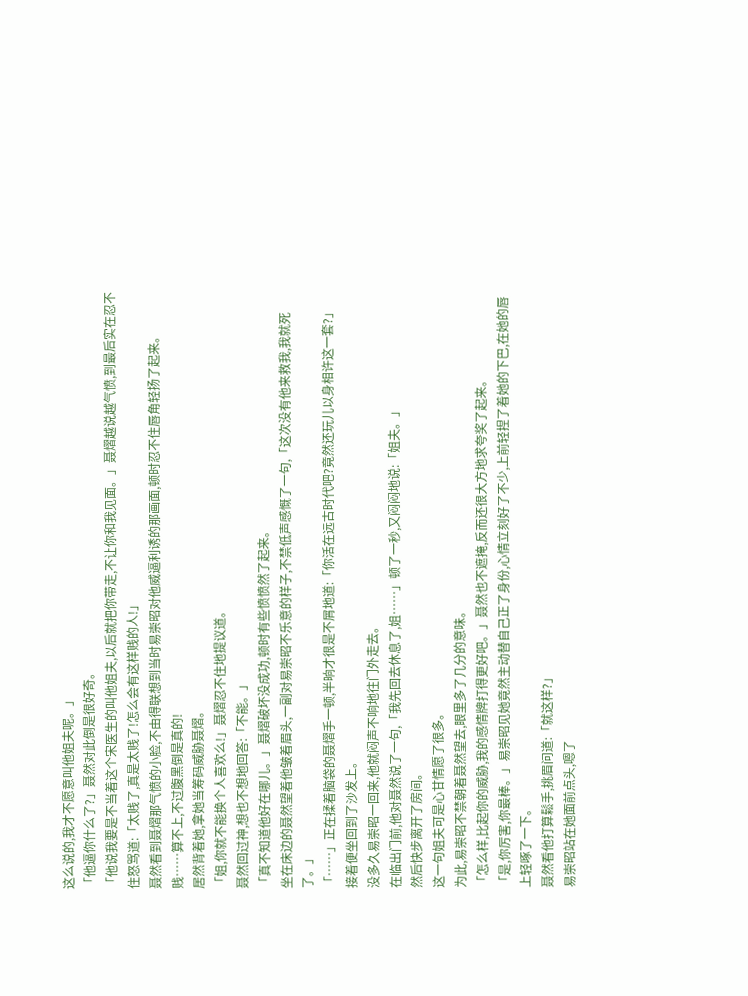这么说的,我才不愿意叫他姐夫呢。」
「他逼你什么了?」聂然对此倒是很好奇。
「他说我要是不当着这个宋医生的叫他姐夫,以后就把你带走,不让你和我见面。」聂熠越说越气愤,到最后实在忍不住怒骂道:「太贱了,真是太贱了!怎么会有这样贱的人!」
聂然看到聂熠那气愤的小脸,不由得联想到当时易崇昭对他威逼利诱的那画面,顿时忍不住唇角轻扬了起来。
贱……算不上,不过腹黑倒是真的!
居然背着她,拿她当筹码威胁聂熠。
「姐,你就不能换个人喜欢么!」聂熠忍不住地提议道。
聂然回过神,想也不想地回答:「不能。」
「真不知道他好在哪儿。」聂熠破坏没成功,顿时有些愤愤然了起来。
坐在床边的聂然望着他皱着眉头,一副对易崇昭不乐意的样子,不禁低声感慨了一句,「这次没有他来救我,我就死了。」
「……」正在揉着脑袋的聂熠手一顿,半晌才很是不屑地道:「你活在远古时代吧?竟然还玩儿以身相许这一套?」
接着便坐回到了沙发上。
没多久易崇昭一回来,他就闷声不响地往门外走去。
在临出门前,他对聂然说了一句,「我先回去休息了,姐……」顿了一秒,又闷闷地说:「姐夫。」
然后快步离开了房间。
这一句姐夫可是心甘情愿了很多。
为此,易崇昭不禁朝着聂然望去,眼里多了几分的意味。
「怎么样,比起你的威胁,我的感情牌打得更好吧。」聂然也不遮掩,反而还很大方地求夸奖了起来。
「是,你厉害,你最棒。」易崇昭见她竟然主动替自己正了身份,心情立刻好了不少,上前轻捏了着她的下巴,在她的唇上轻啄了一下。
聂然看他打算鬆手,挑眉问道:「就这样?」
易崇昭站在她面前点头,嗯了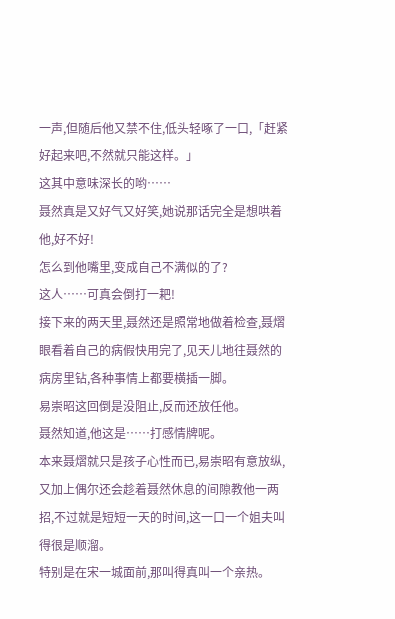一声,但随后他又禁不住,低头轻啄了一口,「赶紧好起来吧,不然就只能这样。」
这其中意味深长的哟……
聂然真是又好气又好笑,她说那话完全是想哄着他,好不好!
怎么到他嘴里,变成自己不满似的了?
这人……可真会倒打一耙!
接下来的两天里,聂然还是照常地做着检查,聂熠眼看着自己的病假快用完了,见天儿地往聂然的病房里钻,各种事情上都要横插一脚。
易崇昭这回倒是没阻止,反而还放任他。
聂然知道,他这是……打感情牌呢。
本来聂熠就只是孩子心性而已,易崇昭有意放纵,又加上偶尔还会趁着聂然休息的间隙教他一两招,不过就是短短一天的时间,这一口一个姐夫叫得很是顺溜。
特别是在宋一城面前,那叫得真叫一个亲热。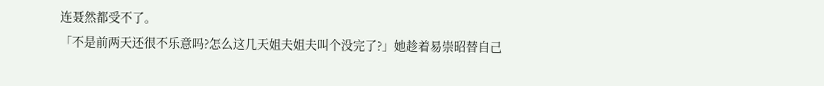连聂然都受不了。
「不是前两天还很不乐意吗?怎么这几天姐夫姐夫叫个没完了?」她趁着易崇昭替自己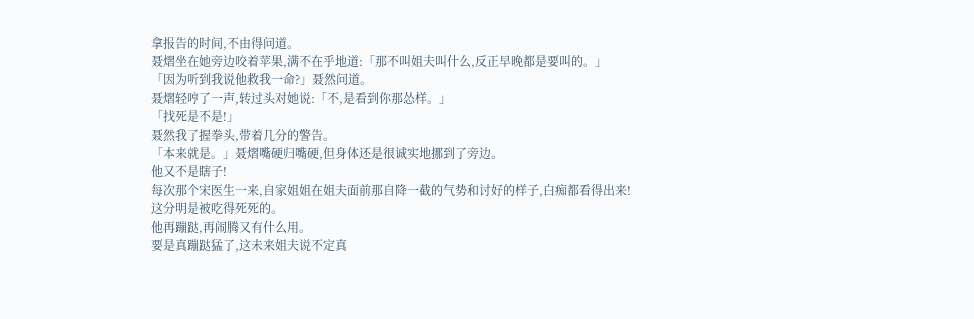拿报告的时间,不由得问道。
聂熠坐在她旁边咬着苹果,满不在乎地道:「那不叫姐夫叫什么,反正早晚都是要叫的。」
「因为听到我说他救我一命?」聂然问道。
聂熠轻哼了一声,转过头对她说:「不,是看到你那怂样。」
「找死是不是!」
聂然我了握拳头,带着几分的警告。
「本来就是。」聂熠嘴硬归嘴硬,但身体还是很诚实地挪到了旁边。
他又不是瞎子!
每次那个宋医生一来,自家姐姐在姐夫面前那自降一截的气势和讨好的样子,白痴都看得出来!
这分明是被吃得死死的。
他再蹦跶,再闹腾又有什么用。
要是真蹦跶猛了,这未来姐夫说不定真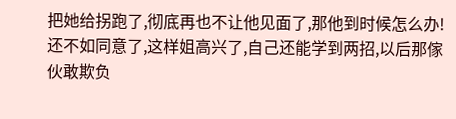把她给拐跑了,彻底再也不让他见面了,那他到时候怎么办!
还不如同意了,这样姐高兴了,自己还能学到两招,以后那傢伙敢欺负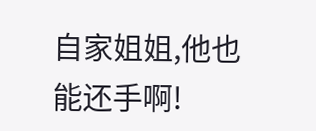自家姐姐,他也能还手啊!